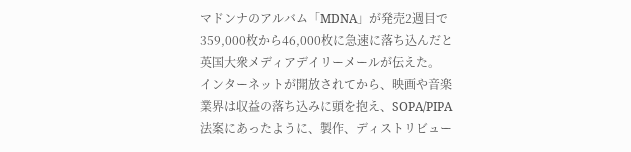マドンナのアルバム「MDNA」が発売2週目で359,000枚から46,000枚に急速に落ち込んだと英国大衆メディアデイリーメールが伝えた。
インターネットが開放されてから、映画や音楽業界は収益の落ち込みに頭を抱え、SOPA/PIPA法案にあったように、製作、ディストリビュー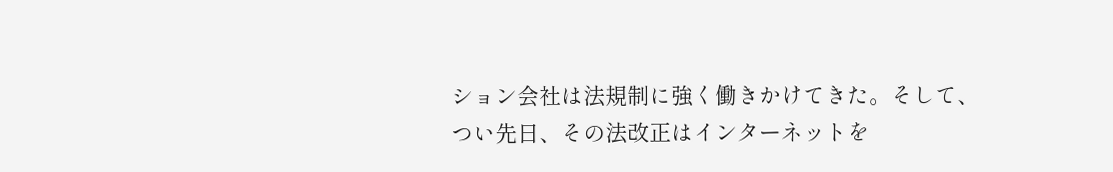ション会社は法規制に強く働きかけてきた。そして、つい先日、その法改正はインターネットを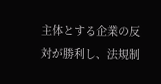主体とする企業の反対が勝利し、法規制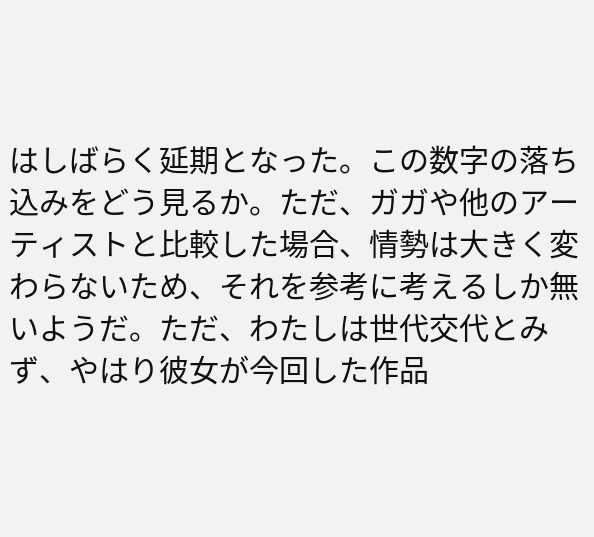はしばらく延期となった。この数字の落ち込みをどう見るか。ただ、ガガや他のアーティストと比較した場合、情勢は大きく変わらないため、それを参考に考えるしか無いようだ。ただ、わたしは世代交代とみず、やはり彼女が今回した作品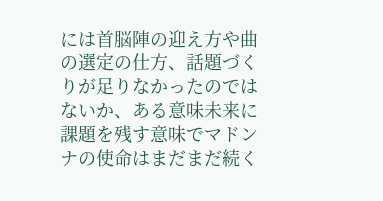には首脳陣の迎え方や曲の選定の仕方、話題づくりが足りなかったのではないか、ある意味未来に課題を残す意味でマドンナの使命はまだまだ続く